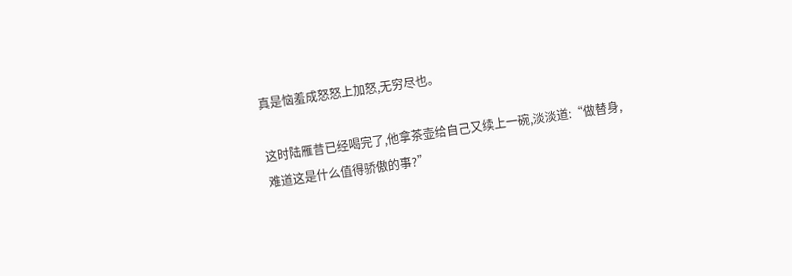真是恼羞成怒怒上加怒,无穷尽也。

这时陆雁昔已经喝完了,他拿茶壶给自己又续上一碗,淡淡道:“做替身,难道这是什么值得骄傲的事?”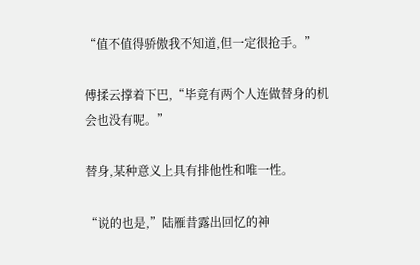“值不值得骄傲我不知道,但一定很抢手。”

傅揉云撑着下巴,“毕竟有两个人连做替身的机会也没有呢。”

替身,某种意义上具有排他性和唯一性。

“说的也是,”陆雁昔露出回忆的神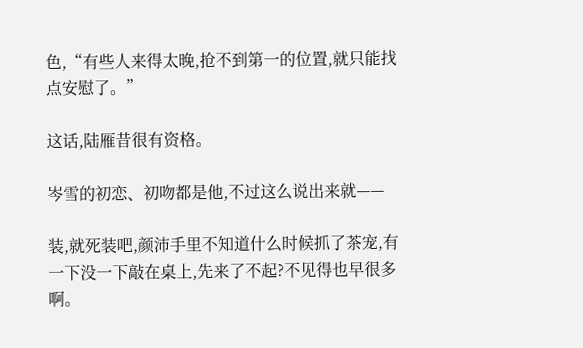色,“有些人来得太晚,抢不到第一的位置,就只能找点安慰了。”

这话,陆雁昔很有资格。

岑雪的初恋、初吻都是他,不过这么说出来就——

装,就死装吧,颜沛手里不知道什么时候抓了茶宠,有一下没一下敲在桌上,先来了不起?不见得也早很多啊。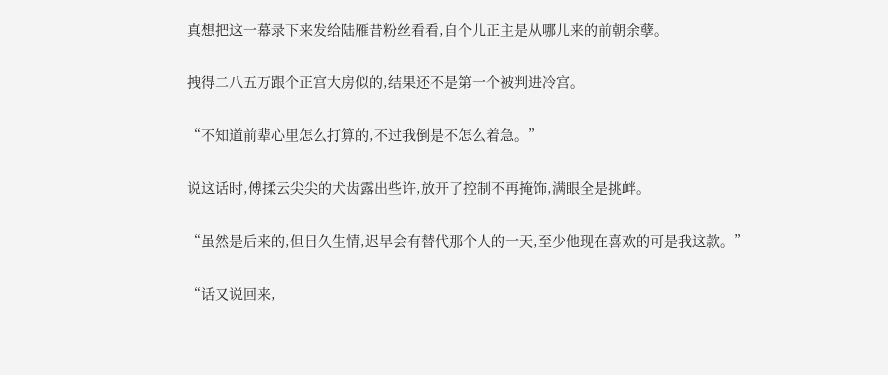真想把这一幕录下来发给陆雁昔粉丝看看,自个儿正主是从哪儿来的前朝余孽。

拽得二八五万跟个正宫大房似的,结果还不是第一个被判进冷宫。

“不知道前辈心里怎么打算的,不过我倒是不怎么着急。”

说这话时,傅揉云尖尖的犬齿露出些许,放开了控制不再掩饰,满眼全是挑衅。

“虽然是后来的,但日久生情,迟早会有替代那个人的一天,至少他现在喜欢的可是我这款。”

“话又说回来,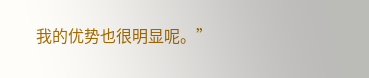我的优势也很明显呢。”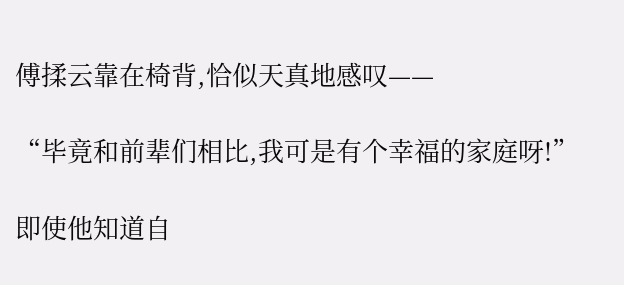傅揉云靠在椅背,恰似天真地感叹——

“毕竟和前辈们相比,我可是有个幸福的家庭呀!”

即使他知道自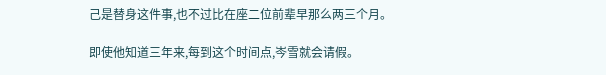己是替身这件事,也不过比在座二位前辈早那么两三个月。

即使他知道三年来,每到这个时间点,岑雪就会请假。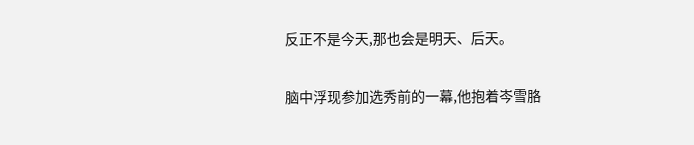反正不是今天,那也会是明天、后天。

脑中浮现参加选秀前的一幕,他抱着岑雪胳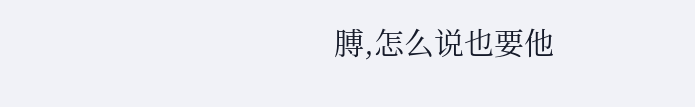膊,怎么说也要他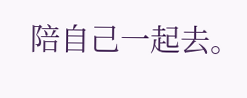陪自己一起去。